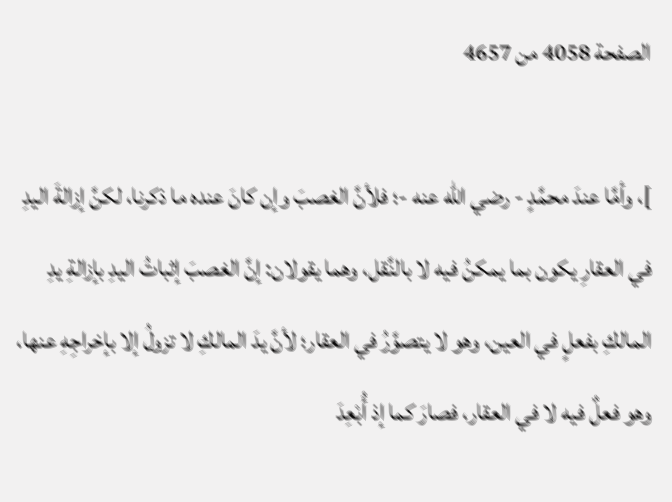الصفحة 4058 من 4657

]، وأمَّا عندَ محمَّدٍ - رضي الله عنه -؛ فلأنَّ الغصبَ وإن كانَ عنده ما ذكرنا، لكنَّ إزالةَ اليدِ في العقارِ يكون بما يمكنُ فيه لا بالنَّقل، وهما يقولان: إنَّ الغصبَ إثباتُ اليدِ بإزالةِ يدِ المالكِ بفعلٍ في العين، وهو لا يتصوَّرُ في العقار؛ لأنَّ يدَ المالكِ لا تزولُ إلا بإخراجِهِ عنها، وهو فعلٌ فيه لا في العقار، فصارَ كما إذ أُبْعِدَ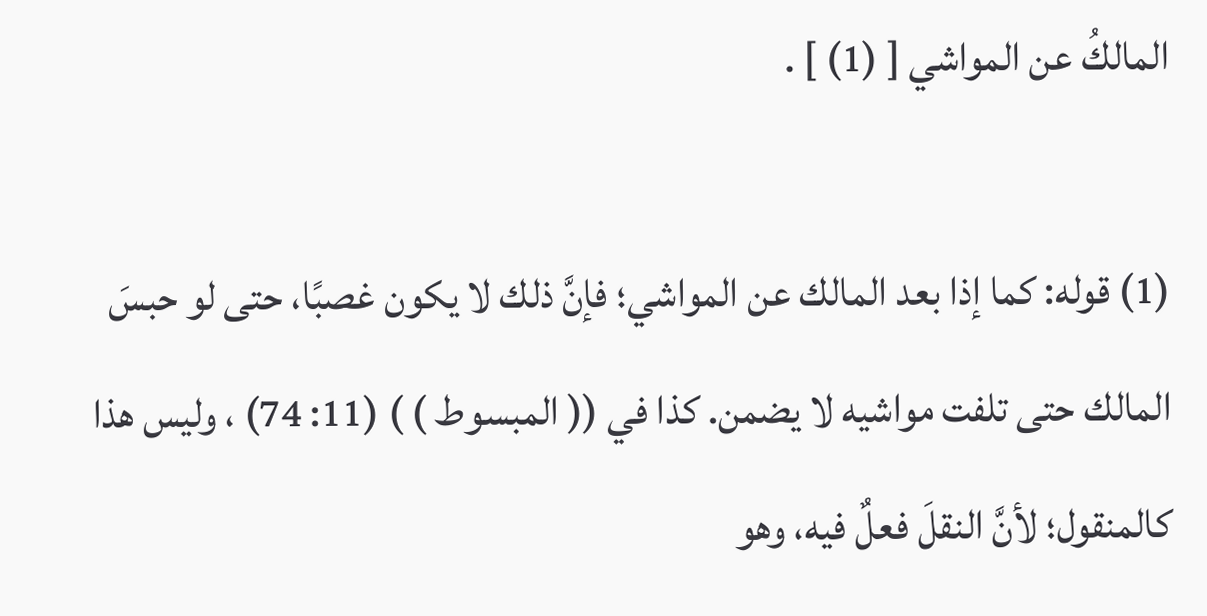المالكُ عن المواشي [ (1) ] .

(1) قوله: كما إذا بعد المالك عن المواشي؛ فإنَّ ذلك لا يكون غصبًا، حتى لو حبسَ المالك حتى تلفت مواشيه لا يضمن. كذا في (( المبسوط ) ) (11: 74) ، وليس هذا كالمنقول؛ لأنَّ النقلَ فعلٌ فيه، وهو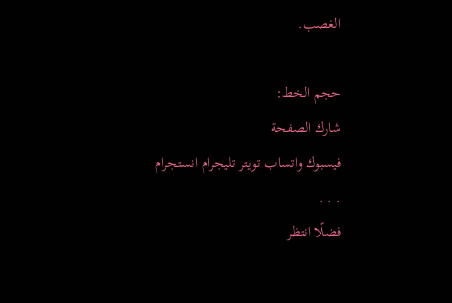الغصب.

حجم الخط:
شارك الصفحة
فيسبوك واتساب تويتر تليجرام انستجرام
. . .
فضلًا انتظر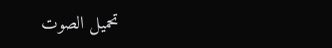تحميل الصوت